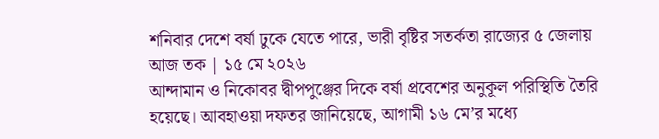শনিবার দেশে বর্ষা ঢুকে যেতে পারে, ভারী বৃষ্টির সতর্কতা রাজ্যের ৫ জেলায়
আজ তক | ১৫ মে ২০২৬
আন্দামান ও নিকোবর দ্বীপপুঞ্জের দিকে বর্ষা প্রবেশের অনুকূল পরিস্থিতি তৈরি হয়েছে। আবহাওয়া দফতর জানিয়েছে, আগামী ১৬ মে’র মধ্যে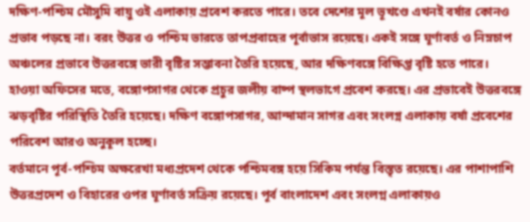দক্ষিণ-পশ্চিম মৌসুমি বায়ু ওই এলাকায় প্রবেশ করতে পারে। তবে দেশের মূল ভূখণ্ডে এখনই বর্ষার কোনও প্রভাব পড়ছে না। বরং উত্তর ও পশ্চিম ভারতে তাপপ্রবাহের পূর্বাভাস রয়েছে। একই সঙ্গে ঘূর্ণাবর্ত ও নিম্নচাপ অঞ্চলের প্রভাবে উত্তরবঙ্গে ভারী বৃষ্টির সম্ভাবনা তৈরি হয়েছে, আর দক্ষিণবঙ্গে বিক্ষিপ্ত বৃষ্টি হতে পারে।
হাওয়া অফিসের মতে, বঙ্গোপসাগর থেকে প্রচুর জলীয় বাষ্প স্থলভাগে প্রবেশ করছে। এর প্রভাবেই উত্তরবঙ্গে ঝড়বৃষ্টির পরিস্থিতি তৈরি হয়েছে। দক্ষিণ বঙ্গোপসাগর, আন্দামান সাগর এবং সংলগ্ন এলাকায় বর্ষা প্রবেশের পরিবেশ আরও অনুকূল হচ্ছে।
বর্তমানে পূর্ব-পশ্চিম অক্ষরেখা মধ্যপ্রদেশ থেকে পশ্চিমবঙ্গ হয়ে সিকিম পর্যন্ত বিস্তৃত রয়েছে। এর পাশাপাশি উত্তরপ্রদেশ ও বিহারের ওপর ঘূর্ণাবর্ত সক্রিয় রয়েছে। পূর্ব বাংলাদেশ এবং সংলগ্ন এলাকায়ও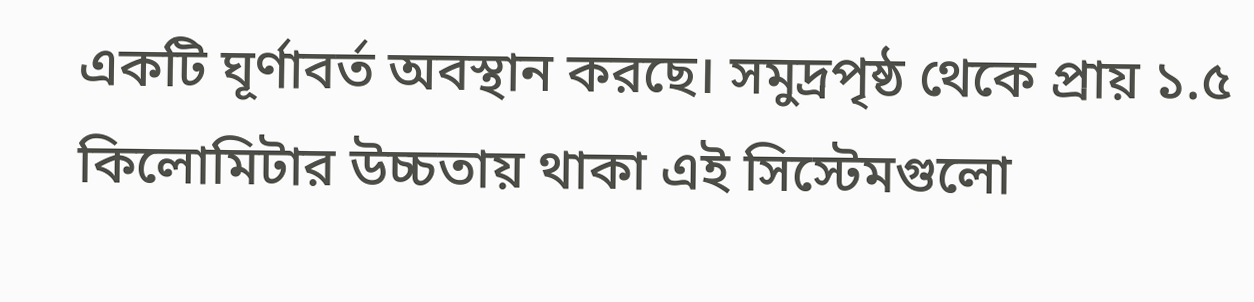একটি ঘূর্ণাবর্ত অবস্থান করছে। সমুদ্রপৃষ্ঠ থেকে প্রায় ১.৫ কিলোমিটার উচ্চতায় থাকা এই সিস্টেমগুলো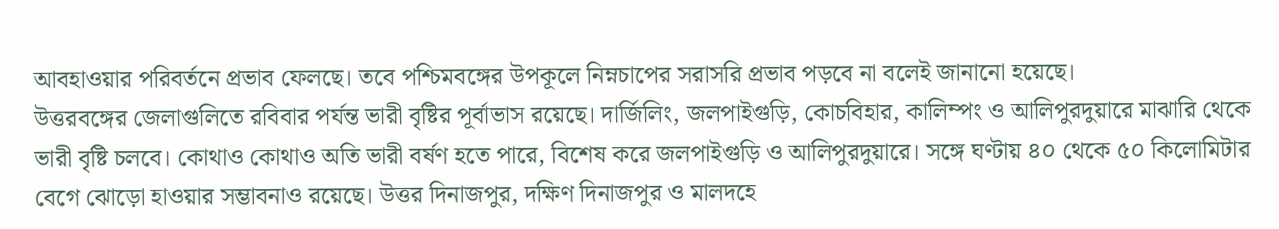আবহাওয়ার পরিবর্তনে প্রভাব ফেলছে। তবে পশ্চিমবঙ্গের উপকূলে নিম্নচাপের সরাসরি প্রভাব পড়বে না বলেই জানানো হয়েছে।
উত্তরবঙ্গের জেলাগুলিতে রবিবার পর্যন্ত ভারী বৃষ্টির পূর্বাভাস রয়েছে। দার্জিলিং, জলপাইগুড়ি, কোচবিহার, কালিম্পং ও আলিপুরদুয়ারে মাঝারি থেকে ভারী বৃষ্টি চলবে। কোথাও কোথাও অতি ভারী বর্ষণ হতে পারে, বিশেষ করে জলপাইগুড়ি ও আলিপুরদুয়ারে। সঙ্গে ঘণ্টায় ৪০ থেকে ৫০ কিলোমিটার বেগে ঝোড়ো হাওয়ার সম্ভাবনাও রয়েছে। উত্তর দিনাজপুর, দক্ষিণ দিনাজপুর ও মালদহে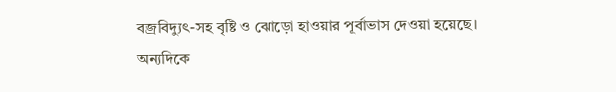বজ্রবিদ্যুৎ-সহ বৃষ্টি ও ঝোড়ো হাওয়ার পূর্বাভাস দেওয়া হয়েছে।
অন্যদিকে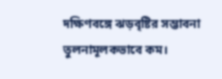দক্ষিণবঙ্গে ঝড়বৃষ্টির সম্ভাবনা তুলনামূলকভাবে কম।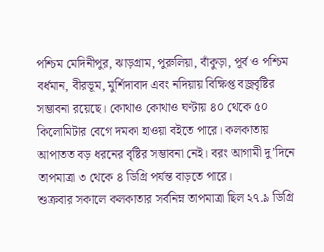পশ্চিম মেদিনীপুর, ঝাড়গ্রাম, পুরুলিয়া, বাঁকুড়া, পূর্ব ও পশ্চিম বর্ধমান, বীরভূম, মুর্শিদাবাদ এবং নদিয়ায় বিক্ষিপ্ত বজ্রবৃষ্টির সম্ভাবনা রয়েছে। কোথাও কোথাও ঘণ্টায় ৪০ থেকে ৫০ কিলোমিটার বেগে দমকা হাওয়া বইতে পারে। কলকাতায় আপাতত বড় ধরনের বৃষ্টির সম্ভাবনা নেই। বরং আগামী দু’দিনে তাপমাত্রা ৩ থেকে ৪ ডিগ্রি পর্যন্ত বাড়তে পারে।
শুক্রবার সকালে কলকাতার সর্বনিম্ন তাপমাত্রা ছিল ২৭.৯ ডিগ্রি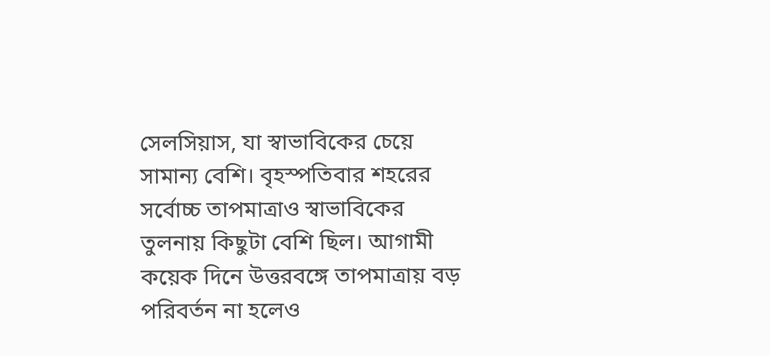সেলসিয়াস, যা স্বাভাবিকের চেয়ে সামান্য বেশি। বৃহস্পতিবার শহরের সর্বোচ্চ তাপমাত্রাও স্বাভাবিকের তুলনায় কিছুটা বেশি ছিল। আগামী কয়েক দিনে উত্তরবঙ্গে তাপমাত্রায় বড় পরিবর্তন না হলেও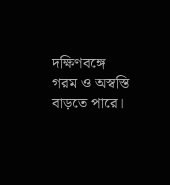দক্ষিণবঙ্গে গরম ও অস্বস্তি বাড়তে পারে।